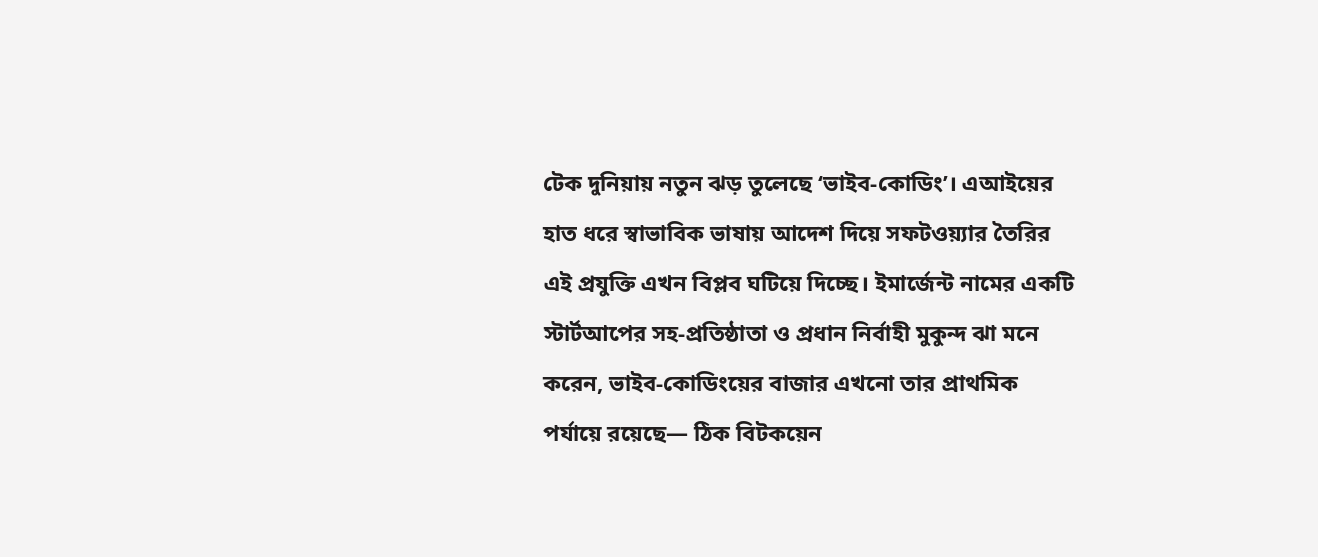টেক দুনিয়ায় নতুন ঝড় তুলেছে ‘ভাইব-কোডিং’। এআইয়ের হাত ধরে স্বাভাবিক ভাষায় আদেশ দিয়ে সফটওয়্যার তৈরির এই প্রযুক্তি এখন বিপ্লব ঘটিয়ে দিচ্ছে। ইমার্জেন্ট নামের একটি স্টার্টআপের সহ-প্রতিষ্ঠাতা ও প্রধান নির্বাহী মুকুন্দ ঝা মনে করেন, ভাইব-কোডিংয়ের বাজার এখনো তার প্রাথমিক পর্যায়ে রয়েছে— ঠিক বিটকয়েন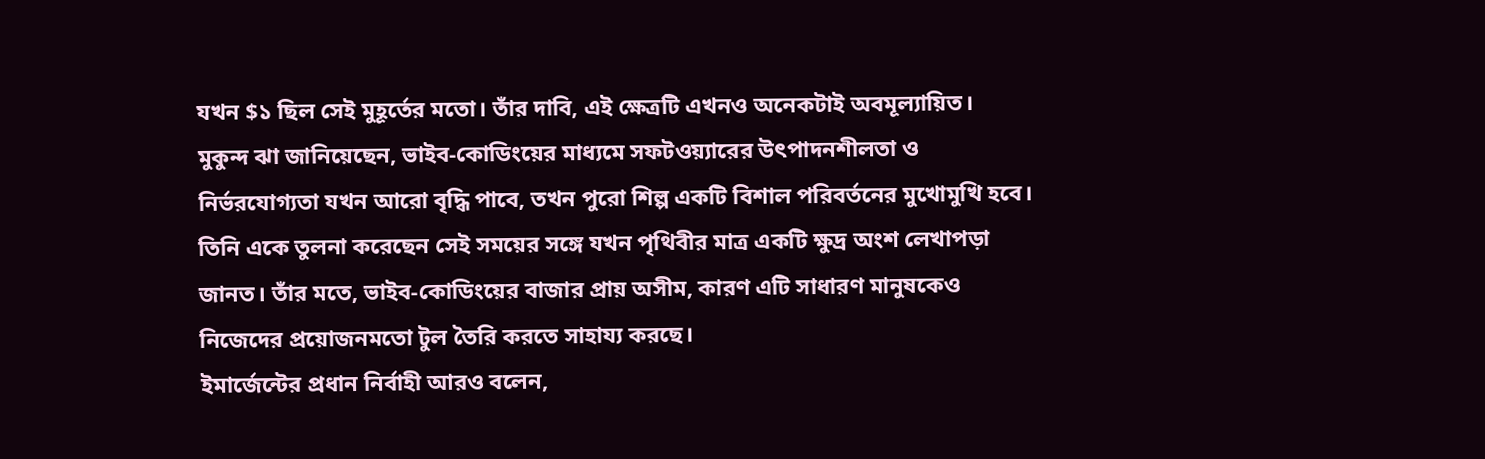যখন $১ ছিল সেই মুহূর্তের মতো। তাঁর দাবি, এই ক্ষেত্রটি এখনও অনেকটাই অবমূল্যায়িত।
মুকুন্দ ঝা জানিয়েছেন, ভাইব-কোডিংয়ের মাধ্যমে সফটওয়্যারের উৎপাদনশীলতা ও নির্ভরযোগ্যতা যখন আরো বৃদ্ধি পাবে, তখন পুরো শিল্প একটি বিশাল পরিবর্তনের মুখোমুখি হবে। তিনি একে তুলনা করেছেন সেই সময়ের সঙ্গে যখন পৃথিবীর মাত্র একটি ক্ষুদ্র অংশ লেখাপড়া জানত। তাঁর মতে, ভাইব-কোডিংয়ের বাজার প্রায় অসীম, কারণ এটি সাধারণ মানুষকেও নিজেদের প্রয়োজনমতো টুল তৈরি করতে সাহায্য করছে।
ইমার্জেন্টের প্রধান নির্বাহী আরও বলেন,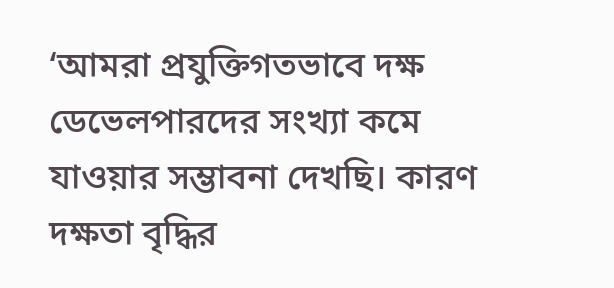‘আমরা প্রযুক্তিগতভাবে দক্ষ ডেভেলপারদের সংখ্যা কমে যাওয়ার সম্ভাবনা দেখছি। কারণ দক্ষতা বৃদ্ধির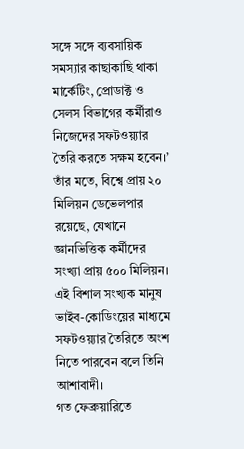সঙ্গে সঙ্গে ব্যবসায়িক সমস্যার কাছাকাছি থাকা মার্কেটিং, প্রোডাক্ট ও সেলস বিভাগের কর্মীরাও নিজেদের সফটওয়্যার তৈরি করতে সক্ষম হবেন।’ তাঁর মতে, বিশ্বে প্রায় ২০ মিলিয়ন ডেভেলপার রয়েছে, যেখানে জ্ঞানভিত্তিক কর্মীদের সংখ্যা প্রায় ৫০০ মিলিয়ন। এই বিশাল সংখ্যক মানুষ ভাইব-কোডিংয়ের মাধ্যমে সফটওয়্যার তৈরিতে অংশ নিতে পারবেন বলে তিনি আশাবাদী।
গত ফেব্রুয়ারিতে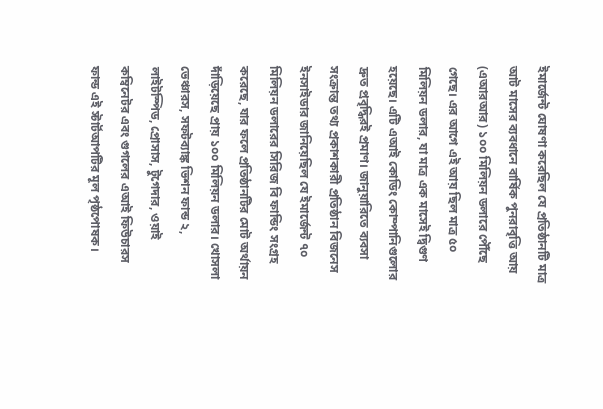ইমার্জেন্ট ঘোষণা করেছিল যে প্রতিষ্ঠানটি মাত্র আট মাসের ব্যবধানে বার্ষিক পুনরাবৃত্তি আয় (এআরআর) ১০০ মিলিয়ন ডলারে পৌঁছে গেছে। এর আগে এই আয় ছিল মাত্র ৫০ মিলিয়ন ডলার, যা মাত্র এক মাসেই দ্বিগুণ হয়েছে। এটি এআই কোডিং কোম্পানিগুলোর দ্রুত প্রবৃদ্ধিরই প্রমাণ। জানুয়ারিতে ব্যবসা সংক্রান্ত তথ্য প্রকাশকারী প্রতিষ্ঠান বিজনেস ইনসাইডার জানিয়েছিল যে ইমার্জেন্ট ৭০ মিলিয়ন ডলারের সিরিজ বি ফান্ডিং সংগ্রহ করেছে, যার ফলে প্রতিষ্ঠানটির মোট অর্থায়ন দাঁড়িয়েছে প্রায় ১০০ মিলিয়ন ডলার। খোসলা ভেঞ্চারস, সফটব্যাঙ্ক ভিশন ফান্ড ২, লাইটস্পিড, প্রোসাস, টুগেদার, ওয়াই কম্বিনেটর এবং গুগলের এআই ফিউচারস ফান্ড এই স্টার্টআপটির মূল পৃষ্ঠপোষক।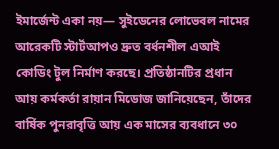ইমার্জেন্ট একা নয়— সুইডেনের লোভেবল নামের আরেকটি স্টার্টআপও দ্রুত বর্ধনশীল এআই কোডিং টুল নির্মাণ করছে। প্রতিষ্ঠানটির প্রধান আয় কর্মকর্তা রায়ান মিডোজ জানিয়েছেন, তাঁদের বার্ষিক পুনরাবৃত্তি আয় এক মাসের ব্যবধানে ৩০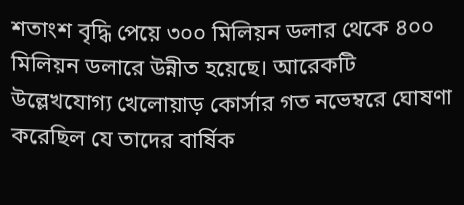শতাংশ বৃদ্ধি পেয়ে ৩০০ মিলিয়ন ডলার থেকে ৪০০ মিলিয়ন ডলারে উন্নীত হয়েছে। আরেকটি উল্লেখযোগ্য খেলোয়াড় কোর্সার গত নভেম্বরে ঘোষণা করেছিল যে তাদের বার্ষিক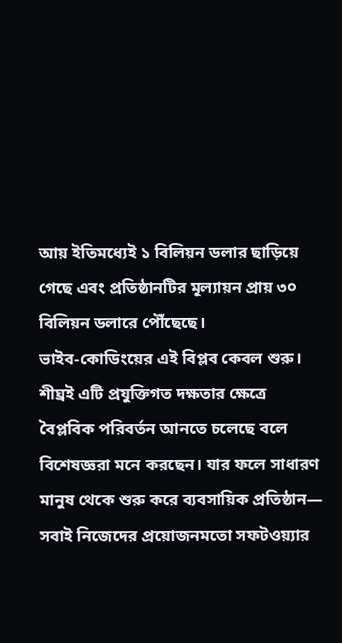আয় ইতিমধ্যেই ১ বিলিয়ন ডলার ছাড়িয়ে গেছে এবং প্রতিষ্ঠানটির মূল্যায়ন প্রায় ৩০ বিলিয়ন ডলারে পৌঁছেছে।
ভাইব-কোডিংয়ের এই বিপ্লব কেবল শুরু। শীঘ্রই এটি প্রযুক্তিগত দক্ষতার ক্ষেত্রে বৈপ্লবিক পরিবর্তন আনতে চলেছে বলে বিশেষজ্ঞরা মনে করছেন। যার ফলে সাধারণ মানুষ থেকে শুরু করে ব্যবসায়িক প্রতিষ্ঠান— সবাই নিজেদের প্রয়োজনমতো সফটওয়্যার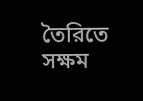তৈরিতে সক্ষম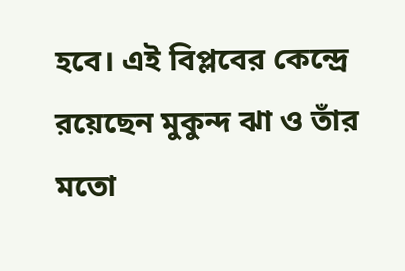হবে। এই বিপ্লবের কেন্দ্রে রয়েছেন মুকুন্দ ঝা ও তাঁর মতো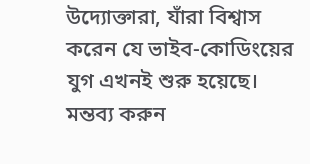উদ্যোক্তারা, যাঁরা বিশ্বাস করেন যে ভাইব-কোডিংয়ের যুগ এখনই শুরু হয়েছে।
মন্তব্য করুন